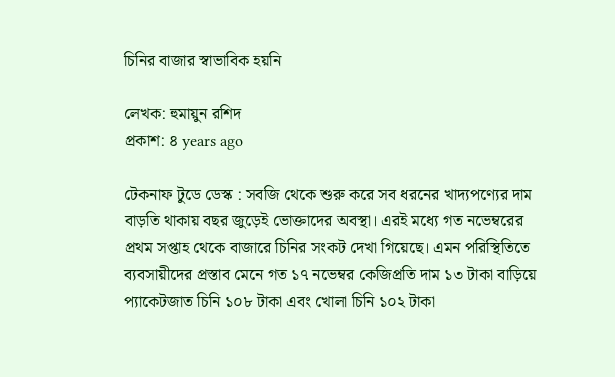চিনির বাজার স্বাভাবিক হয়নি

লেখক: হুমায়ুন রশিদ
প্রকাশ: ৪ years ago

টেকনাফ টুডে ডেস্ক : সবজি থেকে শুরু করে সব ধরনের খাদ্যপণ্যের দাম বাড়তি থাকায় বছর জুড়েই ভোক্তাদের অবস্থা। এরই মধ্যে গত নভেম্বরের প্রথম সপ্তাহ থেকে বাজারে চিনির সংকট দেখা গিয়েছে। এমন পরিস্থিতিতে ব্যবসায়ীদের প্রস্তাব মেনে গত ১৭ নভেম্বর কেজিপ্রতি দাম ১৩ টাকা বাড়িয়ে প্যাকেটজাত চিনি ১০৮ টাকা এবং খোলা চিনি ১০২ টাকা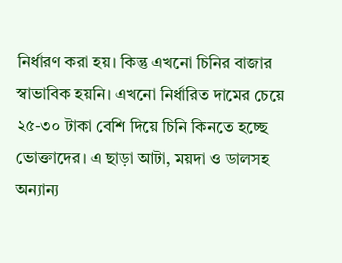নির্ধারণ করা হয়। কিন্তু এখনো চিনির বাজার স্বাভাবিক হয়নি। এখনো নির্ধারিত দামের চেয়ে ২৫-৩০ টাকা বেশি দিয়ে চিনি কিনতে হচ্ছে ভোক্তাদের। এ ছাড়া আটা, ময়দা ও ডালসহ অন্যান্য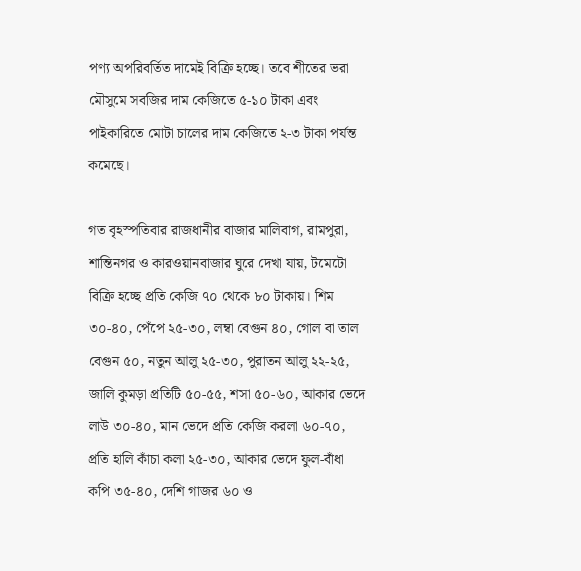পণ্য অপরিবর্তিত দামেই বিক্রি হচ্ছে। তবে শীতের ভরা মৌসুমে সবজির দাম কেজিতে ৫-১০ টাকা এবং পাইকারিতে মোটা চালের দাম কেজিতে ২-৩ টাকা পর্যন্ত কমেছে।

গত বৃহস্পতিবার রাজধানীর বাজার মালিবাগ, রামপুরা, শান্তিনগর ও কারওয়ানবাজার ঘুরে দেখা যায়, টমেটো বিক্রি হচ্ছে প্রতি কেজি ৭০ থেকে ৮০ টাকায়। শিম ৩০-৪০, পেঁপে ২৫-৩০, লম্বা বেগুন ৪০, গোল বা তাল বেগুন ৫০, নতুন আলু ২৫-৩০, পুরাতন আলু ২২-২৫, জালি কুমড়া প্রতিটি ৫০-৫৫, শসা ৫০-৬০, আকার ভেদে লাউ ৩০-৪০, মান ভেদে প্রতি কেজি করলা ৬০-৭০, প্রতি হালি কাঁচা কলা ২৫-৩০, আকার ভেদে ফুল-বাঁধা কপি ৩৫-৪০, দেশি গাজর ৬০ ও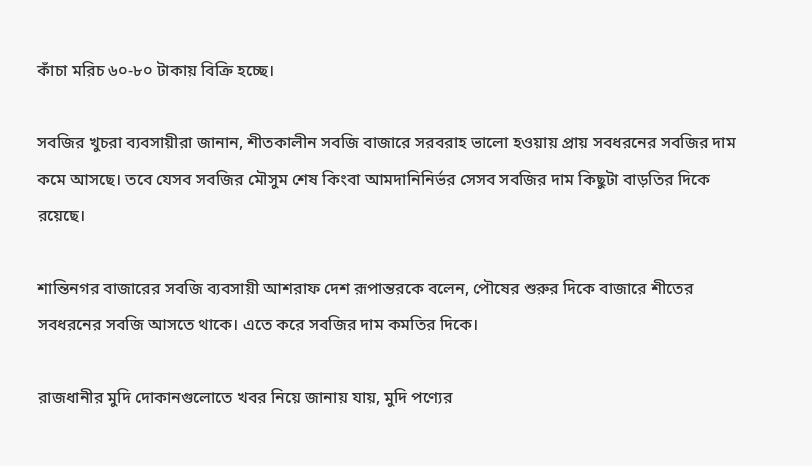কাঁচা মরিচ ৬০-৮০ টাকায় বিক্রি হচ্ছে।

সবজির খুচরা ব্যবসায়ীরা জানান, শীতকালীন সবজি বাজারে সরবরাহ ভালো হওয়ায় প্রায় সবধরনের সবজির দাম কমে আসছে। তবে যেসব সবজির মৌসুম শেষ কিংবা আমদানিনির্ভর সেসব সবজির দাম কিছুটা বাড়তির দিকে রয়েছে।

শান্তিনগর বাজারের সবজি ব্যবসায়ী আশরাফ দেশ রূপান্তরকে বলেন, পৌষের শুরুর দিকে বাজারে শীতের সবধরনের সবজি আসতে থাকে। এতে করে সবজির দাম কমতির দিকে।

রাজধানীর মুদি দোকানগুলোতে খবর নিয়ে জানায় যায়, মুদি পণ্যের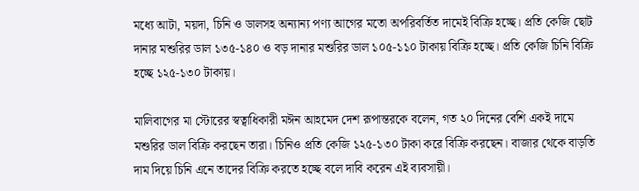মধ্যে আটা, ময়দা, চিনি ও ডালসহ অন্যান্য পণ্য আগের মতো অপরিবর্তিত দামেই বিক্রি হচ্ছে। প্রতি কেজি ছোট দানার মশুরির ডাল ১৩৫-১৪০ ও বড় দানার মশুরির ডাল ১০৫-১১০ টাকায় বিক্রি হচ্ছে। প্রতি কেজি চিনি বিক্রি হচ্ছে ১২৫-১৩০ টাকায়।

মালিবাগের মা স্টোরের স্বত্বাধিকারী মঈন আহমেদ দেশ রূপান্তরকে বলেন, গত ২০ দিনের বেশি একই দামে মশুরির ডাল বিক্রি করছেন তারা। চিনিও প্রতি কেজি ১২৫-১৩০ টাকা করে বিক্রি করছেন। বাজার থেকে বাড়তি দাম দিয়ে চিনি এনে তাদের বিক্রি করতে হচ্ছে বলে দাবি করেন এই ব্যবসায়ী।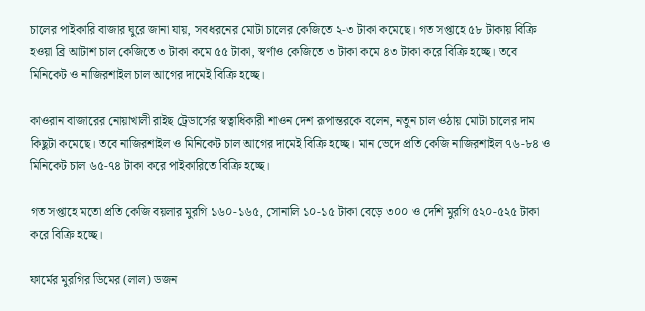চালের পাইকারি বাজার ঘুরে জানা যায়, সবধরনের মোটা চালের কেজিতে ২-৩ টাকা কমেছে। গত সপ্তাহে ৫৮ টাকায় বিক্রি হওয়া ব্রি আটাশ চাল কেজিতে ৩ টাকা কমে ৫৫ টাকা, স্বর্ণাও কেজিতে ৩ টাকা কমে ৪৩ টাকা করে বিক্রি হচ্ছে। তবে মিনিকেট ও নাজিরশাইল চাল আগের দামেই বিক্রি হচ্ছে।

কাওরান বাজারের নোয়াখালী রাইছ ট্রেডার্সের স্বত্বাধিকারী শাওন দেশ রূপান্তরকে বলেন, নতুন চাল ওঠায় মোটা চালের দাম কিছুটা কমেছে। তবে নাজিরশাইল ও মিনিকেট চাল আগের দামেই বিক্রি হচ্ছে। মান ভেদে প্রতি কেজি নাজিরশাইল ৭৬-৮৪ ও মিনিকেট চাল ৬৫-৭৪ টাকা করে পাইকারিতে বিক্রি হচ্ছে।

গত সপ্তাহে মতো প্রতি কেজি বয়লার মুরগি ১৬০-১৬৫, সোনালি ১০-১৫ টাকা বেড়ে ৩০০ ও দেশি মুরগি ৫২০-৫২৫ টাকা করে বিক্রি হচ্ছে।

ফার্মের মুরগির ডিমের (লাল) ডজন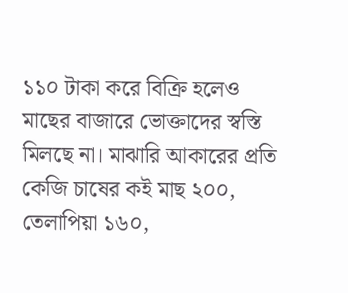১১০ টাকা করে বিক্রি হলেও মাছের বাজারে ভোক্তাদের স্বস্তি মিলছে না। মাঝারি আকারের প্রতি কেজি চাষের কই মাছ ২০০, তেলাপিয়া ১৬০,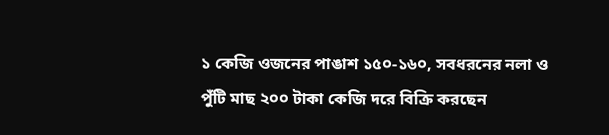১ কেজি ওজনের পাঙাশ ১৫০-১৬০, সবধরনের নলা ও পুঁটি মাছ ২০০ টাকা কেজি দরে বিক্রি করছেন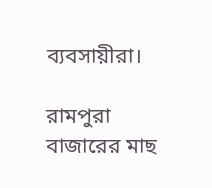ব্যবসায়ীরা।

রামপুরা বাজারের মাছ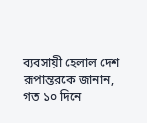ব্যবসায়ী হেলাল দেশ রূপান্তরকে জানান, গত ১০ দিনে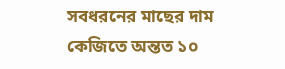সবধরনের মাছের দাম কেজিতে অন্তত ১০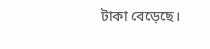টাকা বেড়েছে।